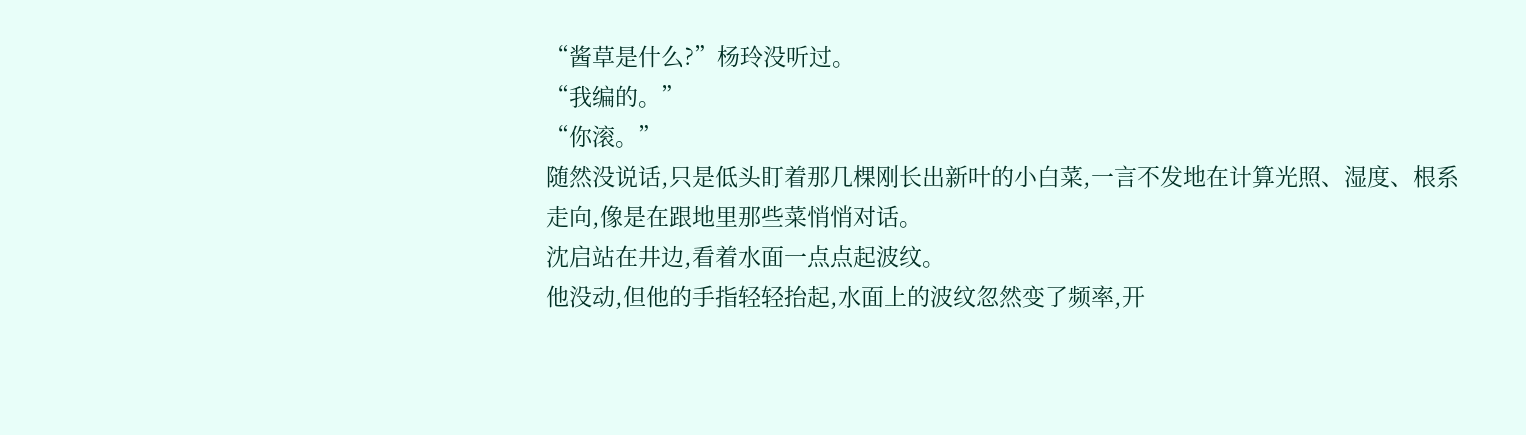“酱草是什么?”杨玲没听过。
“我编的。”
“你滚。”
随然没说话,只是低头盯着那几棵刚长出新叶的小白菜,一言不发地在计算光照、湿度、根系走向,像是在跟地里那些菜悄悄对话。
沈启站在井边,看着水面一点点起波纹。
他没动,但他的手指轻轻抬起,水面上的波纹忽然变了频率,开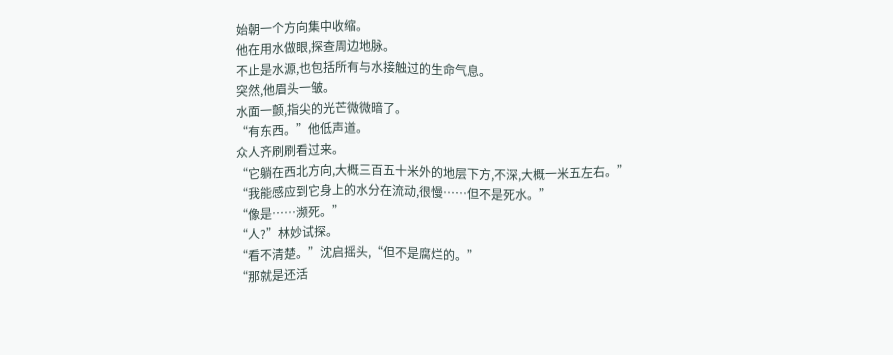始朝一个方向集中收缩。
他在用水做眼,探查周边地脉。
不止是水源,也包括所有与水接触过的生命气息。
突然,他眉头一皱。
水面一颤,指尖的光芒微微暗了。
“有东西。”他低声道。
众人齐刷刷看过来。
“它躺在西北方向,大概三百五十米外的地层下方,不深,大概一米五左右。”
“我能感应到它身上的水分在流动,很慢……但不是死水。”
“像是……濒死。”
“人?”林妙试探。
“看不清楚。”沈启摇头,“但不是腐烂的。”
“那就是还活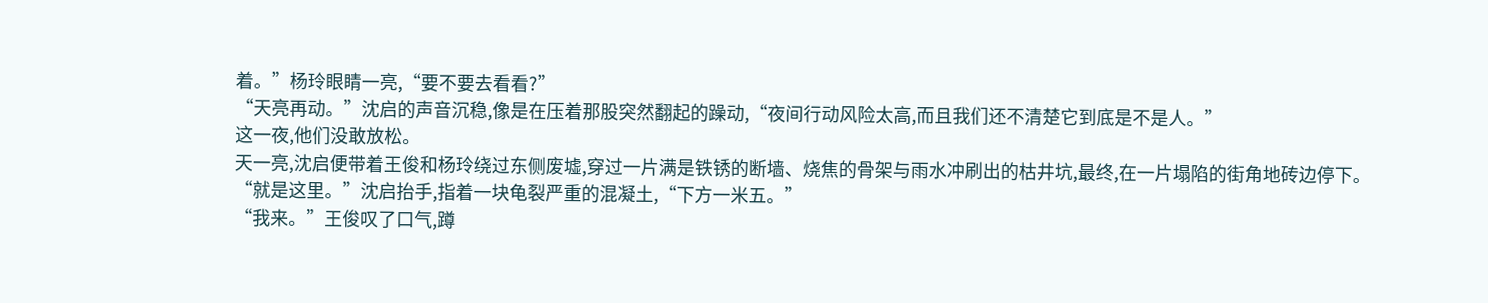着。”杨玲眼睛一亮,“要不要去看看?”
“天亮再动。”沈启的声音沉稳,像是在压着那股突然翻起的躁动,“夜间行动风险太高,而且我们还不清楚它到底是不是人。”
这一夜,他们没敢放松。
天一亮,沈启便带着王俊和杨玲绕过东侧废墟,穿过一片满是铁锈的断墙、烧焦的骨架与雨水冲刷出的枯井坑,最终,在一片塌陷的街角地砖边停下。
“就是这里。”沈启抬手,指着一块龟裂严重的混凝土,“下方一米五。”
“我来。”王俊叹了口气,蹲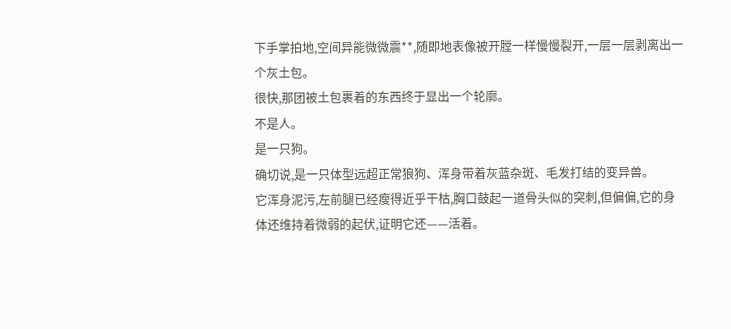下手掌拍地,空间异能微微震**,随即地表像被开膛一样慢慢裂开,一层一层剥离出一个灰土包。
很快,那团被土包裹着的东西终于显出一个轮廓。
不是人。
是一只狗。
确切说,是一只体型远超正常狼狗、浑身带着灰蓝杂斑、毛发打结的变异兽。
它浑身泥污,左前腿已经瘦得近乎干枯,胸口鼓起一道骨头似的突刺,但偏偏,它的身体还维持着微弱的起伏,证明它还——活着。